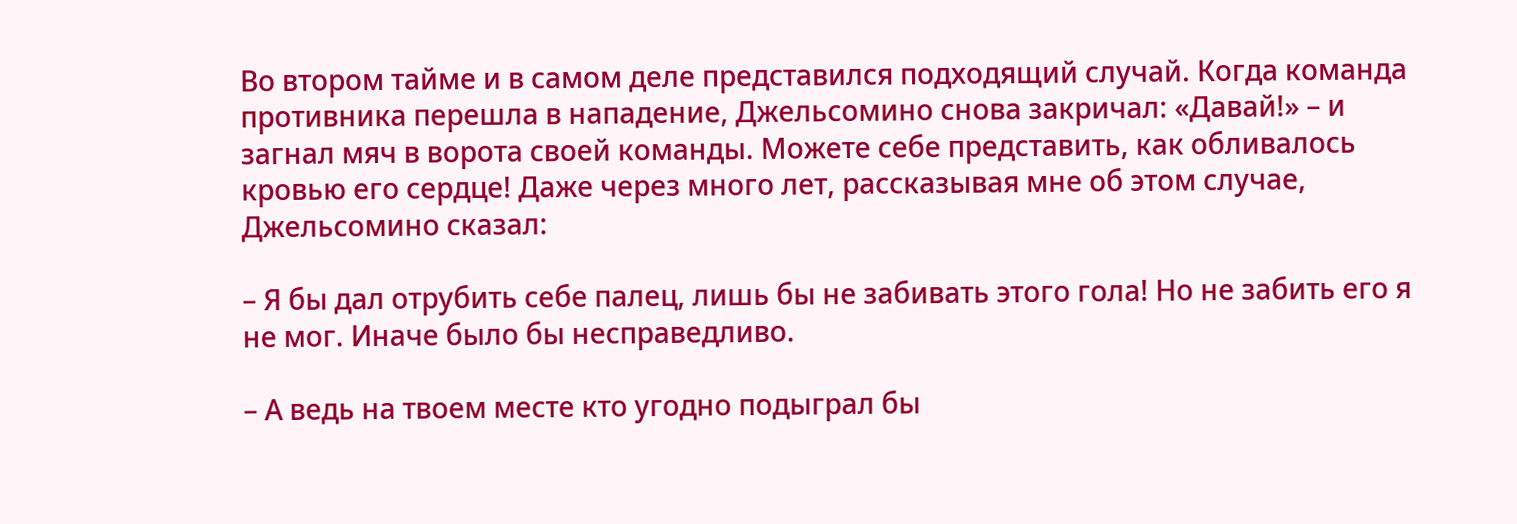Во втором тайме и в самом деле представился подходящий случай. Когда команда противника перешла в нападение, Джельсомино снова закричал: «Давай!» – и загнал мяч в ворота своей команды. Можете себе представить, как обливалось кровью его сердце! Даже через много лет, рассказывая мне об этом случае, Джельсомино сказал:

– Я бы дал отрубить себе палец, лишь бы не забивать этого гола! Но не забить его я не мог. Иначе было бы несправедливо.

– А ведь на твоем месте кто угодно подыграл бы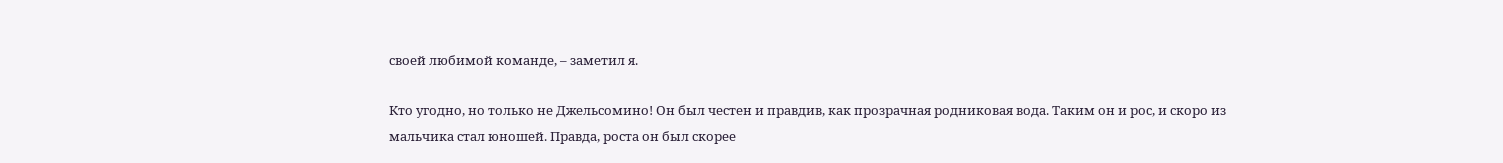своей любимой команде, – заметил я.

Кто угодно, но только не Джельсомино! Он был честен и правдив, как прозрачная родниковая вода. Таким он и рос, и скоро из мальчика стал юношей. Правда, роста он был скорее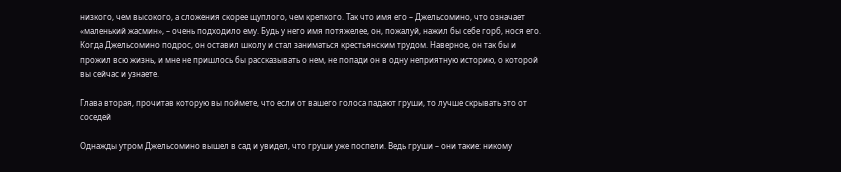низкого, чем высокого, а сложения скорее щуплого, чем крепкого. Так что имя его – Джельсомино, что означает «маленький жасмин», – очень подходило ему. Будь у него имя потяжелее, он, пожалуй, нажил бы себе горб, нося его. Когда Джельсомино подрос, он оставил школу и стал заниматься крестьянским трудом. Наверное, он так бы и прожил всю жизнь, и мне не пришлось бы рассказывать о нем, не попади он в одну неприятную историю, о которой вы сейчас и узнаете.

Глава вторая, прочитав которую вы поймете, что если от вашего голоса падают груши, то лучше скрывать это от соседей

Однажды утром Джельсомино вышел в сад и увидел, что груши уже поспели. Ведь груши – они такие: никому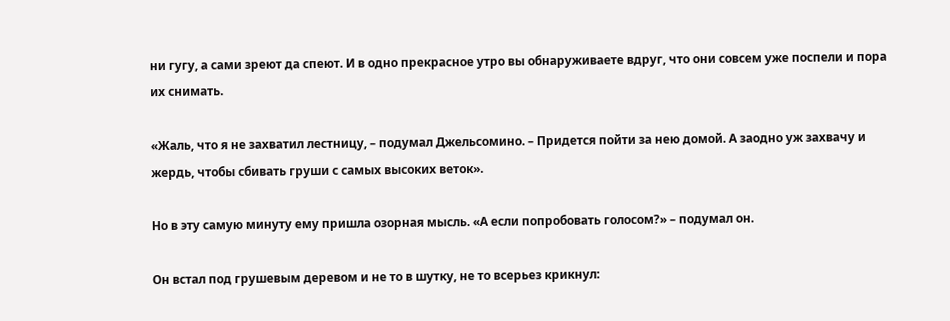ни гугу, а сами зреют да спеют. И в одно прекрасное утро вы обнаруживаете вдруг, что они совсем уже поспели и пора их снимать.

«Жаль, что я не захватил лестницу, – подумал Джельсомино. – Придется пойти за нею домой. А заодно уж захвачу и жердь, чтобы сбивать груши с самых высоких веток».

Но в эту самую минуту ему пришла озорная мысль. «А если попробовать голосом?» – подумал он.

Он встал под грушевым деревом и не то в шутку, не то всерьез крикнул: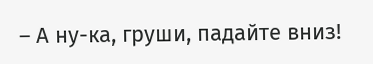– А ну-ка, груши, падайте вниз!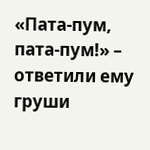«Пата-пум, пата-пум!» – ответили ему груши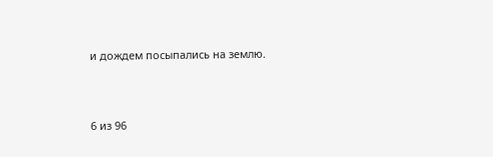и дождем посыпались на землю.



6 из 96